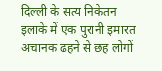दिल्ली के सत्य निकेतन इलाके में एक पुरानी इमारत अचानक ढहने से छह लोगों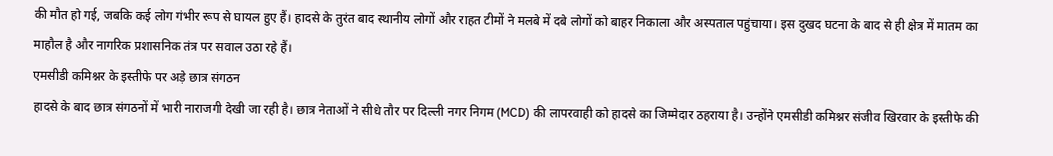की मौत हो गई, जबकि कई लोग गंभीर रूप से घायल हुए हैं। हादसे के तुरंत बाद स्थानीय लोगों और राहत टीमों ने मलबे में दबे लोगों को बाहर निकाला और अस्पताल पहुंचाया। इस दुखद घटना के बाद से ही क्षेत्र में मातम का माहौल है और नागरिक प्रशासनिक तंत्र पर सवाल उठा रहे हैं।
एमसीडी कमिश्नर के इस्तीफे पर अड़े छात्र संगठन
हादसे के बाद छात्र संगठनों में भारी नाराजगी देखी जा रही है। छात्र नेताओं ने सीधे तौर पर दिल्ली नगर निगम (MCD) की लापरवाही को हादसे का जिम्मेदार ठहराया है। उन्होंने एमसीडी कमिश्नर संजीव खिरवार के इस्तीफे की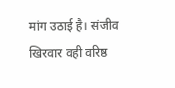मांग उठाई है। संजीव खिरवार वही वरिष्ठ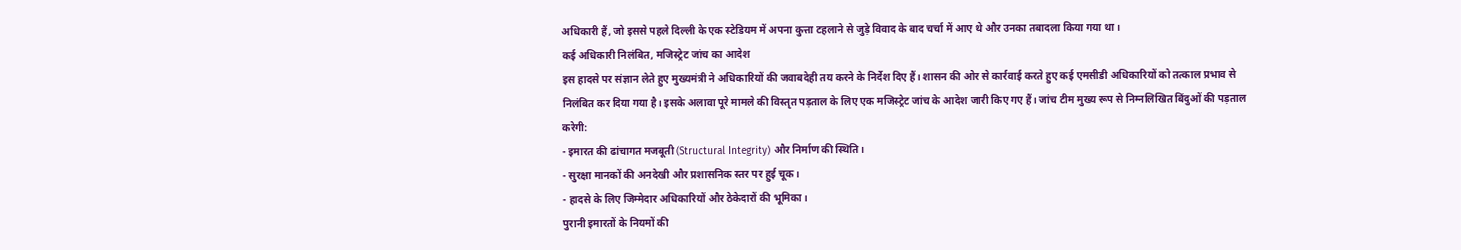अधिकारी हैं, जो इससे पहले दिल्ली के एक स्टेडियम में अपना कुत्ता टहलाने से जुड़े विवाद के बाद चर्चा में आए थे और उनका तबादला किया गया था।
कई अधिकारी निलंबित, मजिस्ट्रेट जांच का आदेश
इस हादसे पर संज्ञान लेते हुए मुख्यमंत्री ने अधिकारियों की जवाबदेही तय करने के निर्देश दिए हैं। शासन की ओर से कार्रवाई करते हुए कई एमसीडी अधिकारियों को तत्काल प्रभाव से निलंबित कर दिया गया है। इसके अलावा पूरे मामले की विस्तृत पड़ताल के लिए एक मजिस्ट्रेट जांच के आदेश जारी किए गए हैं। जांच टीम मुख्य रूप से निम्नलिखित बिंदुओं की पड़ताल करेगी:
- इमारत की ढांचागत मजबूती (Structural Integrity) और निर्माण की स्थिति।
- सुरक्षा मानकों की अनदेखी और प्रशासनिक स्तर पर हुई चूक।
- हादसे के लिए जिम्मेदार अधिकारियों और ठेकेदारों की भूमिका।
पुरानी इमारतों के नियमों की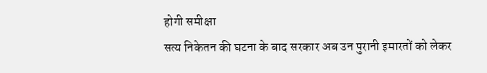होगी समीक्षा
सत्य निकेतन की घटना के बाद सरकार अब उन पुरानी इमारतों को लेकर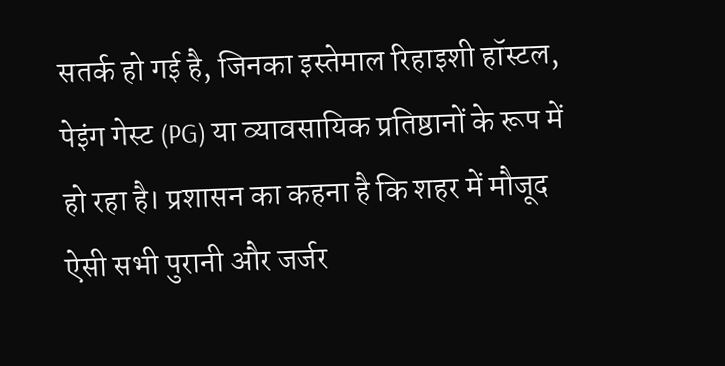सतर्क हो गई है, जिनका इस्तेमाल रिहाइशी हॉस्टल, पेइंग गेस्ट (PG) या व्यावसायिक प्रतिष्ठानों के रूप में हो रहा है। प्रशासन का कहना है कि शहर में मौजूद ऐसी सभी पुरानी और जर्जर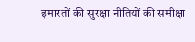इमारतों की सुरक्षा नीतियों की समीक्षा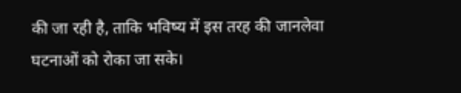की जा रही है, ताकि भविष्य में इस तरह की जानलेवा घटनाओं को रोका जा सके।